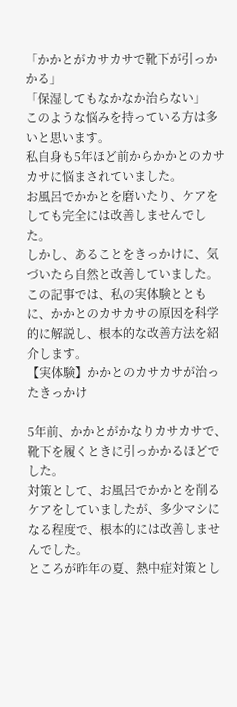「かかとがカサカサで靴下が引っかかる」
「保湿してもなかなか治らない」
このような悩みを持っている方は多いと思います。
私自身も5年ほど前からかかとのカサカサに悩まされていました。
お風呂でかかとを磨いたり、ケアをしても完全には改善しませんでした。
しかし、あることをきっかけに、気づいたら自然と改善していました。
この記事では、私の実体験とともに、かかとのカサカサの原因を科学的に解説し、根本的な改善方法を紹介します。
【実体験】かかとのカサカサが治ったきっかけ

5年前、かかとがかなりカサカサで、靴下を履くときに引っかかるほどでした。
対策として、お風呂でかかとを削るケアをしていましたが、多少マシになる程度で、根本的には改善しませんでした。
ところが昨年の夏、熱中症対策とし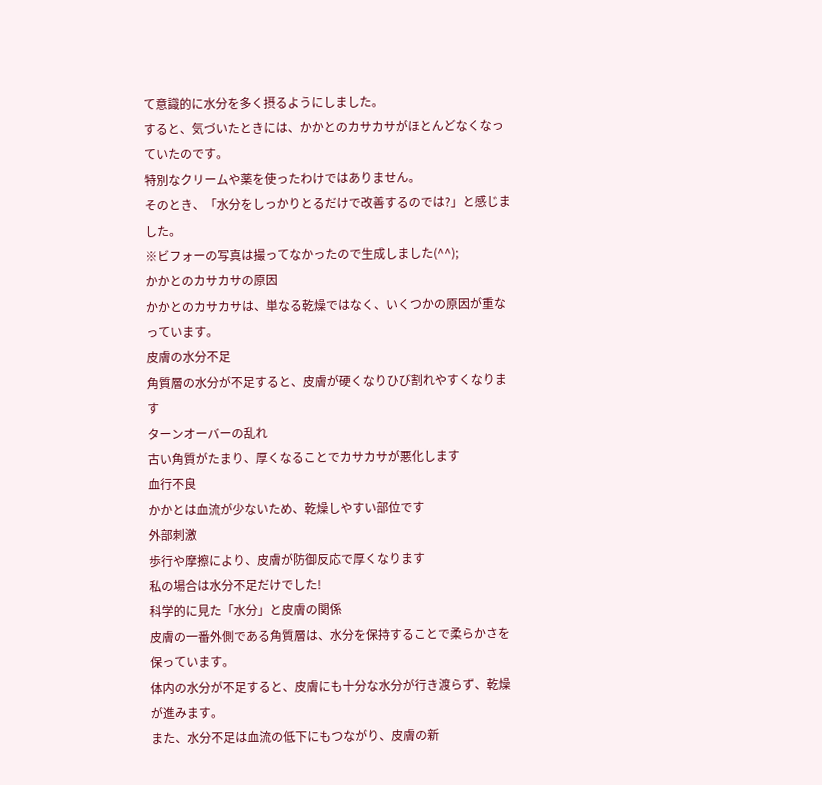て意識的に水分を多く摂るようにしました。
すると、気づいたときには、かかとのカサカサがほとんどなくなっていたのです。
特別なクリームや薬を使ったわけではありません。
そのとき、「水分をしっかりとるだけで改善するのでは?」と感じました。
※ビフォーの写真は撮ってなかったので生成しました(^^);
かかとのカサカサの原因
かかとのカサカサは、単なる乾燥ではなく、いくつかの原因が重なっています。
皮膚の水分不足
角質層の水分が不足すると、皮膚が硬くなりひび割れやすくなります
ターンオーバーの乱れ
古い角質がたまり、厚くなることでカサカサが悪化します
血行不良
かかとは血流が少ないため、乾燥しやすい部位です
外部刺激
歩行や摩擦により、皮膚が防御反応で厚くなります
私の場合は水分不足だけでした!
科学的に見た「水分」と皮膚の関係
皮膚の一番外側である角質層は、水分を保持することで柔らかさを保っています。
体内の水分が不足すると、皮膚にも十分な水分が行き渡らず、乾燥が進みます。
また、水分不足は血流の低下にもつながり、皮膚の新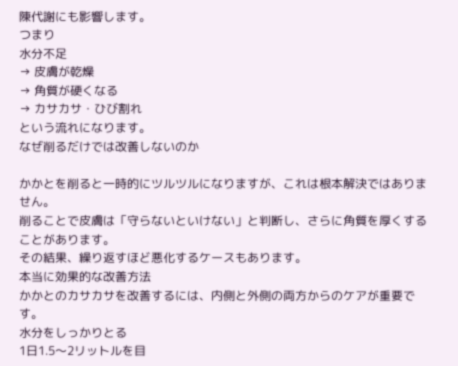陳代謝にも影響します。
つまり
水分不足
→ 皮膚が乾燥
→ 角質が硬くなる
→ カサカサ・ひび割れ
という流れになります。
なぜ削るだけでは改善しないのか

かかとを削ると一時的にツルツルになりますが、これは根本解決ではありません。
削ることで皮膚は「守らないといけない」と判断し、さらに角質を厚くすることがあります。
その結果、繰り返すほど悪化するケースもあります。
本当に効果的な改善方法
かかとのカサカサを改善するには、内側と外側の両方からのケアが重要です。
水分をしっかりとる
1日1.5〜2リットルを目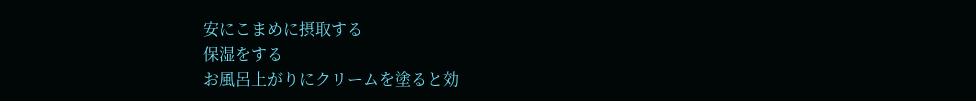安にこまめに摂取する
保湿をする
お風呂上がりにクリームを塗ると効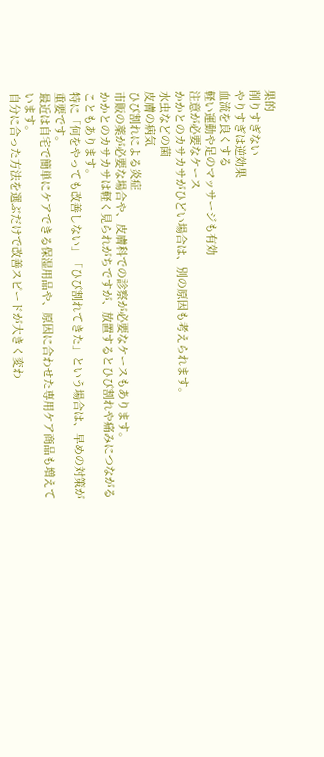果的
削りすぎない
やりすぎは逆効果
血流を良くする
軽い運動や足のマッサージも有効
注意が必要なケース
かかとのカサカサがひどい場合は、別の原因も考えられます。
水虫などの菌
皮膚の病気
ひび割れによる炎症
市販の薬が必要な場合や、皮膚科での診察が必要なケースもあります。
かかとのカサカサは軽く見られがちですが、放置するとひび割れや痛みにつながることもあります。
特に「何をやっても改善しない」「ひび割れてきた」という場合は、早めの対策が重要です。
最近は自宅で簡単にケアできる保湿用品や、原因に合わせた専用ケア商品も増えています。
自分に合った方法を選ぶだけで改善スピードが大きく変わ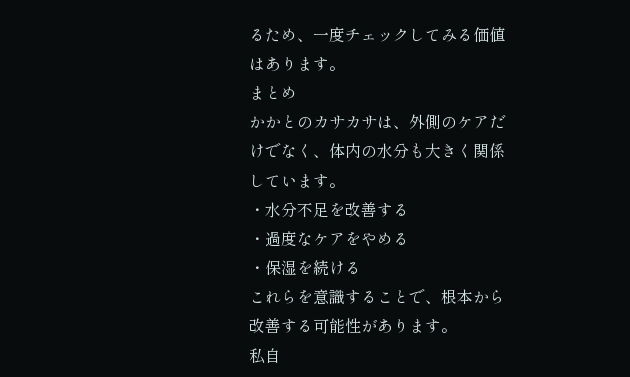るため、一度チェックしてみる価値はあります。
まとめ
かかとのカサカサは、外側のケアだけでなく、体内の水分も大きく関係しています。
・水分不足を改善する
・過度なケアをやめる
・保湿を続ける
これらを意識することで、根本から改善する可能性があります。
私自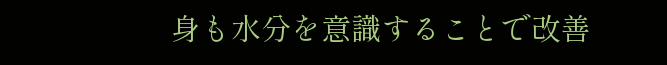身も水分を意識することで改善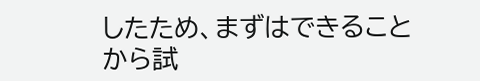したため、まずはできることから試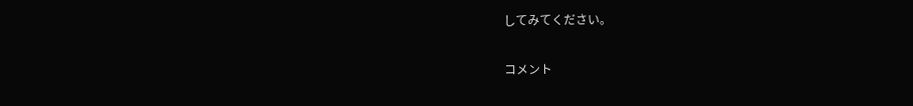してみてください。


コメント